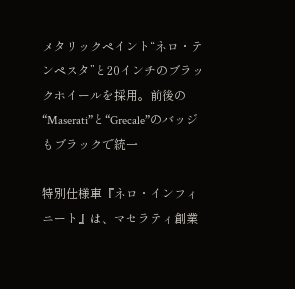メタリックペイント“ネロ・テンペスタ”と20インチのブラックホイールを採用。前後の“Maserati”と“Grecale”のバッジもブラックで統一

特別仕様車『ネロ・インフィニート』は、マセラティ創業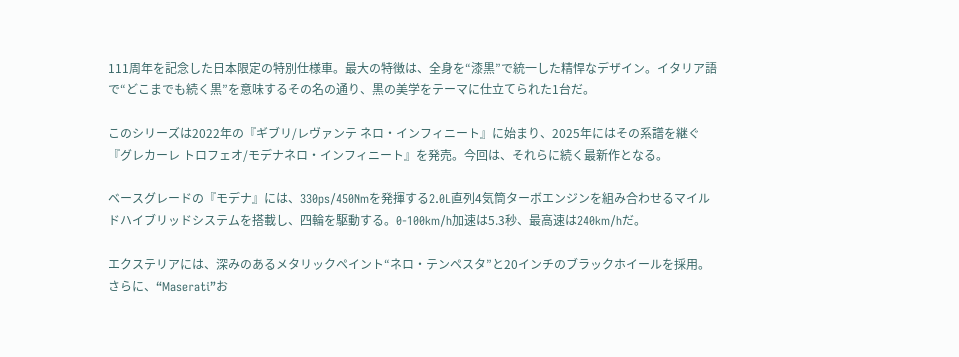111周年を記念した日本限定の特別仕様車。最大の特徴は、全身を“漆黒”で統一した精悍なデザイン。イタリア語で“どこまでも続く黒”を意味するその名の通り、黒の美学をテーマに仕立てられた1台だ。

このシリーズは2022年の『ギブリ/レヴァンテ ネロ・インフィニート』に始まり、2025年にはその系譜を継ぐ『グレカーレ トロフェオ/モデナネロ・インフィニート』を発売。今回は、それらに続く最新作となる。

ベースグレードの『モデナ』には、330ps/450Nmを発揮する2.0L直列4気筒ターボエンジンを組み合わせるマイルドハイブリッドシステムを搭載し、四輪を駆動する。0-100km/h加速は5.3秒、最高速は240km/hだ。

エクステリアには、深みのあるメタリックペイント“ネロ・テンペスタ”と20インチのブラックホイールを採用。さらに、“Maserati”お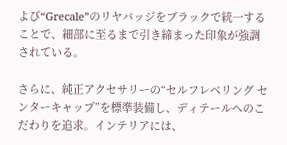よび“Grecale”のリヤバッジをブラックで統一することで、細部に至るまで引き締まった印象が強調されている。

さらに、純正アクセサリーの“セルフレベリング センターキャップ”を標準装備し、ディテールへのこだわりを追求。インテリアには、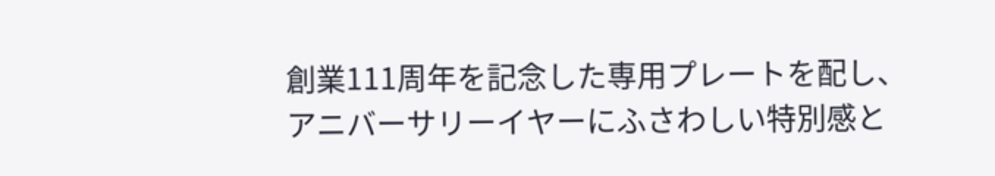創業111周年を記念した専用プレートを配し、アニバーサリーイヤーにふさわしい特別感と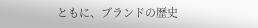ともに、ブランドの歴史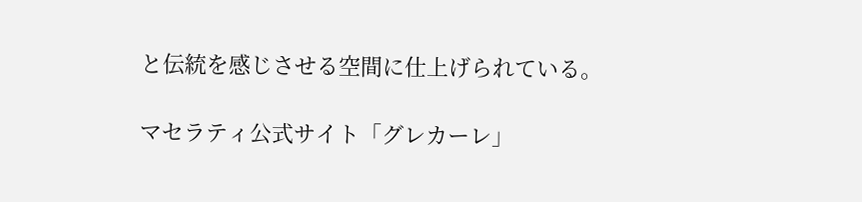と伝統を感じさせる空間に仕上げられている。

マセラティ公式サイト「グレカーレ」